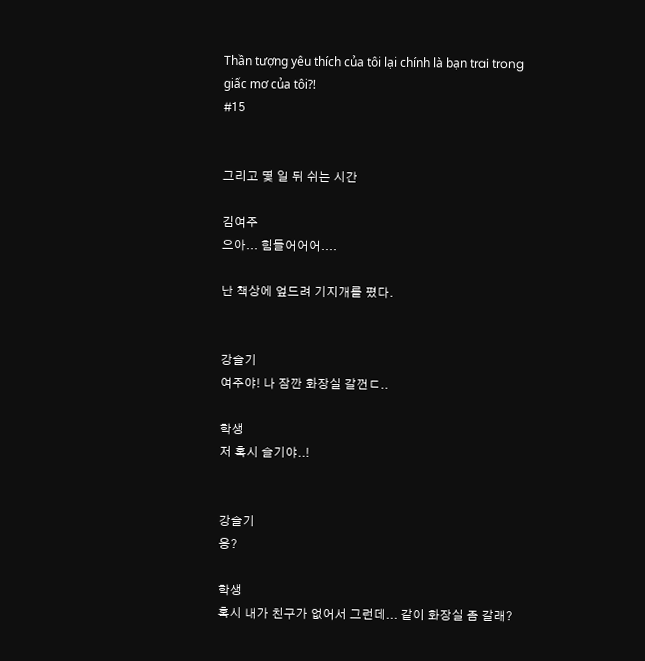Thần tượng yêu thích của tôi lại chính là bạn trai trong giấc mơ của tôi?!
#15


그리고 몇 일 뒤 쉬는 시간

김여주
으아... 힘들어어어....

난 책상에 엎드려 기지개를 폈다.


강슬기
여주야! 나 잠깐 화장실 갈껀ㄷ..

학생
저 혹시 슬기야..!


강슬기
응?

학생
혹시 내가 친구가 없어서 그런데... 같이 화장실 좀 갈래?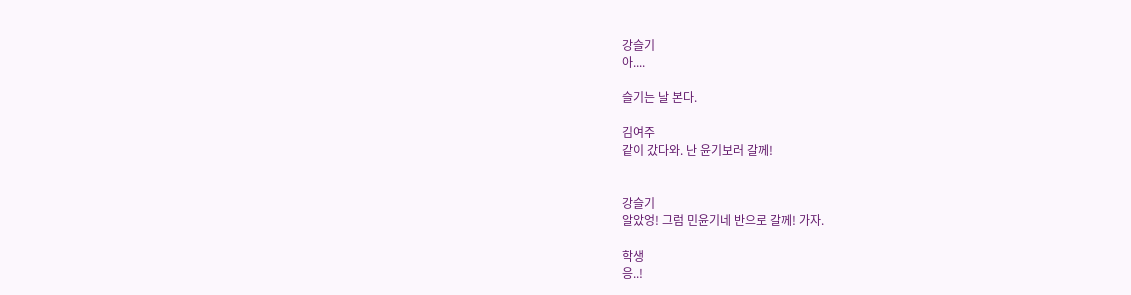강슬기
아....

슬기는 날 본다.

김여주
같이 갔다와. 난 윤기보러 갈께!


강슬기
알았엉! 그럼 민윤기네 반으로 갈께! 가자.

학생
응..!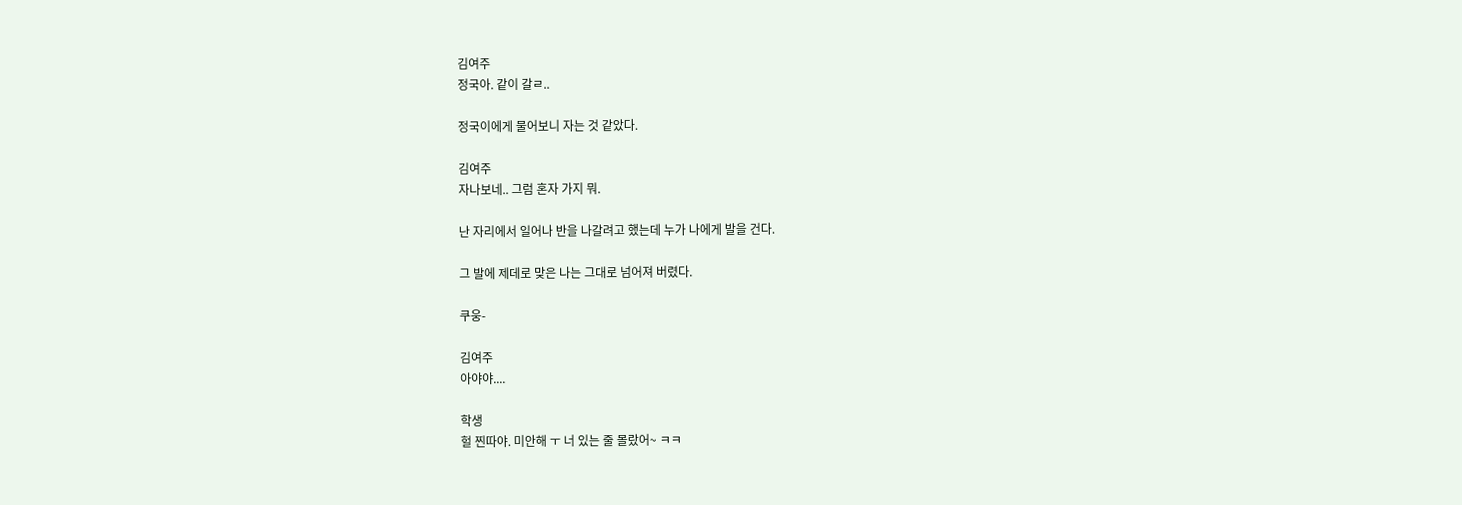김여주
정국아. 같이 갈ㄹ..

정국이에게 물어보니 자는 것 같았다.

김여주
자나보네.. 그럼 혼자 가지 뭐.

난 자리에서 일어나 반을 나갈려고 했는데 누가 나에게 발을 건다.

그 발에 제데로 맞은 나는 그대로 넘어져 버렸다.

쿠웅-

김여주
아야야....

학생
헐 찐따야. 미안해 ㅜ 너 있는 줄 몰랐어~ ㅋㅋ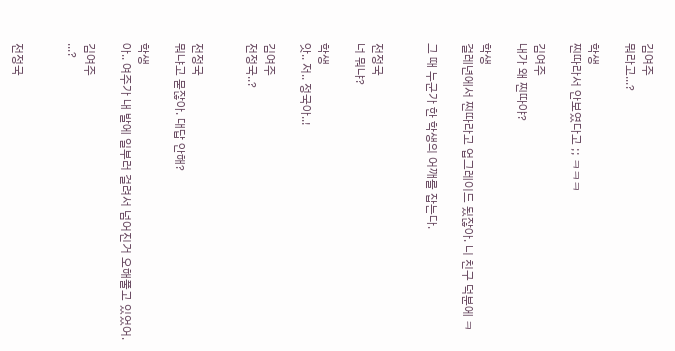김여주
뭐라고...?

학생
찐따라서 안보였다고 ;; ㅋㅋㅋ

김여주
내가 왜 찐따야?

학생
걸레년에서 찐따라고 업그레이드 됬잖아. 니 친구 덕분에 ㅋ

그 때 누군가 한 학생의 어깨를 잡는다.


전정국
너 뭐냐?

학생
앗.. 저.. 정국아..!

김여주
전정국..?


전정국
뭐냐고 묻잖아. 대답 안해?

학생
아.. 여주가 내 발에 일부러 걸려서 넘어진거 오해풀고 있었어.

김여주
...?


전정국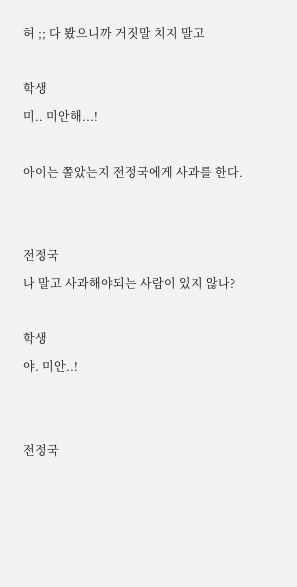허 ;; 다 봤으니까 거짓말 치지 말고

학생
미.. 미안해...!

아이는 쫄았는지 전정국에게 사과를 한다.


전정국
나 말고 사과해야되는 사람이 있지 않나?

학생
야. 미안..!


전정국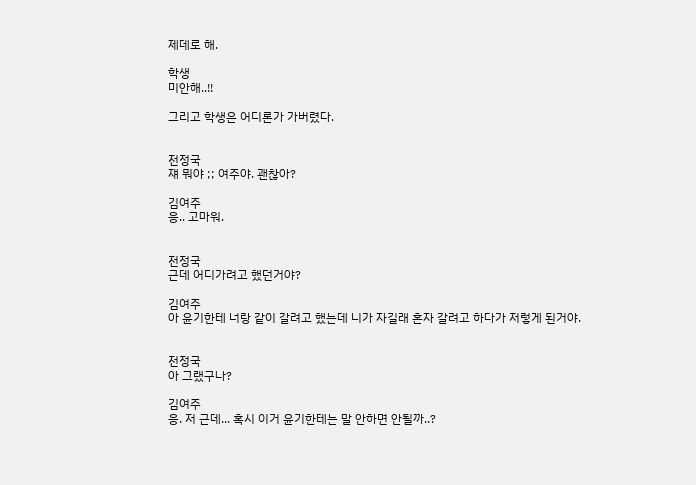제데로 해.

학생
미안해..!!

그리고 학생은 어디론가 가버렸다.


전정국
쟤 뭐야 ;; 여주야. 괜찮아?

김여주
응.. 고마워.


전정국
근데 어디가려고 했던거야?

김여주
아 윤기한테 너랑 같이 갈려고 했는데 니가 자길래 혼자 갈려고 하다가 저렇게 된거야.


전정국
아 그랬구나?

김여주
응. 저 근데... 혹시 이거 윤기한테는 말 안하면 안될까..?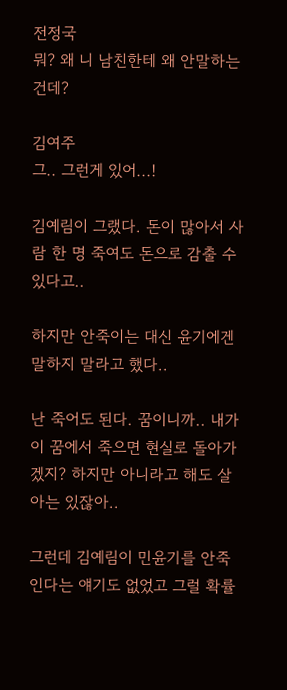전정국
뭐? 왜 니 남친한테 왜 안말하는건데?

김여주
그.. 그런게 있어...!

김예림이 그랬다. 돈이 많아서 사람 한 명 죽여도 돈으로 감출 수 있다고..

하지만 안죽이는 대신 윤기에겐 말하지 말라고 했다..

난 죽어도 된다. 꿈이니까.. 내가 이 꿈에서 죽으면 현실로 돌아가겠지? 하지만 아니라고 해도 살아는 있잖아..

그런데 김예림이 민윤기를 안죽인다는 얘기도 없었고 그럴 확률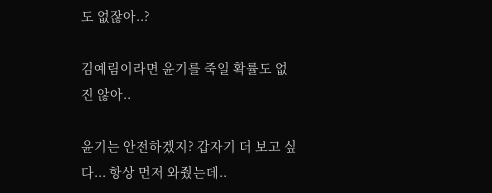도 없잖아..?

김예림이라면 윤기를 죽일 확률도 없진 않아..

윤기는 안전하겠지? 갑자기 더 보고 싶다... 항상 먼저 와줬는데..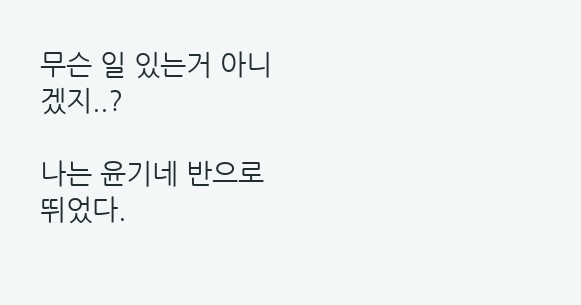무슨 일 있는거 아니겠지..?

나는 윤기네 반으로 뛰었다.